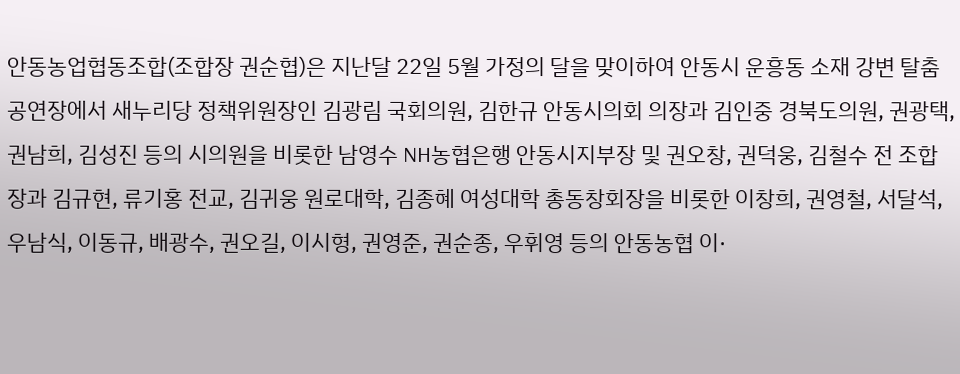안동농업협동조합(조합장 권순협)은 지난달 22일 5월 가정의 달을 맞이하여 안동시 운흥동 소재 강변 탈춤공연장에서 새누리당 정책위원장인 김광림 국회의원, 김한규 안동시의회 의장과 김인중 경북도의원, 권광택, 권남희, 김성진 등의 시의원을 비롯한 남영수 NH농협은행 안동시지부장 및 권오창, 권덕웅, 김철수 전 조합장과 김규현, 류기홍 전교, 김귀웅 원로대학, 김종혜 여성대학 총동창회장을 비롯한 이창희, 권영철, 서달석, 우남식, 이동규, 배광수, 권오길, 이시형, 권영준, 권순종, 우휘영 등의 안동농협 이·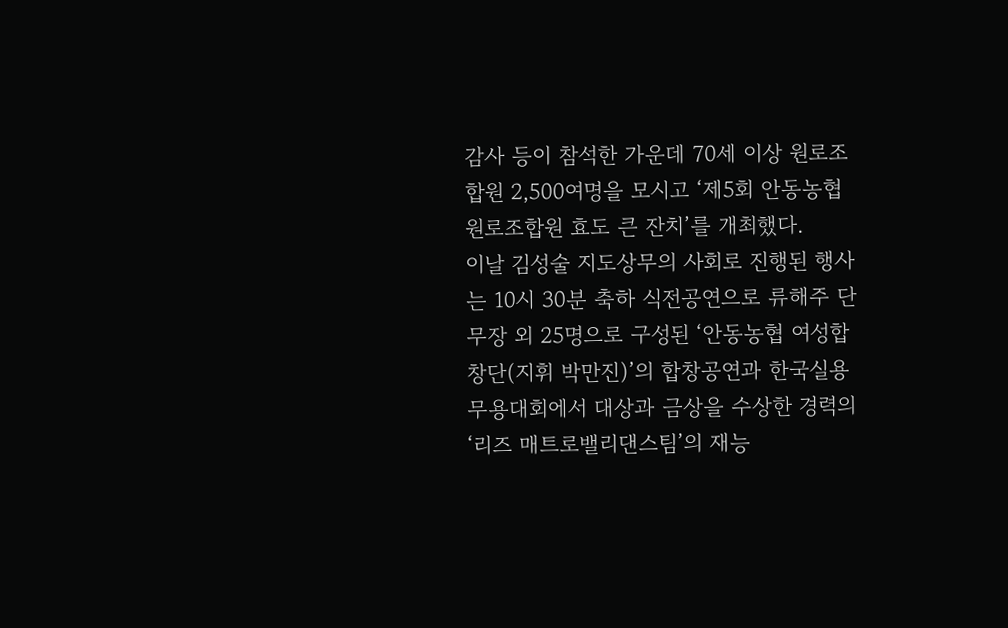감사 등이 참석한 가운데 70세 이상 원로조합원 2,500여명을 모시고 ‘제5회 안동농협 원로조합원 효도 큰 잔치’를 개최했다.
이날 김성술 지도상무의 사회로 진행된 행사는 10시 30분 축하 식전공연으로 류해주 단무장 외 25명으로 구성된 ‘안동농협 여성합창단(지휘 박만진)’의 합창공연과 한국실용무용대회에서 대상과 금상을 수상한 경력의 ‘리즈 매트로밸리댄스팀’의 재능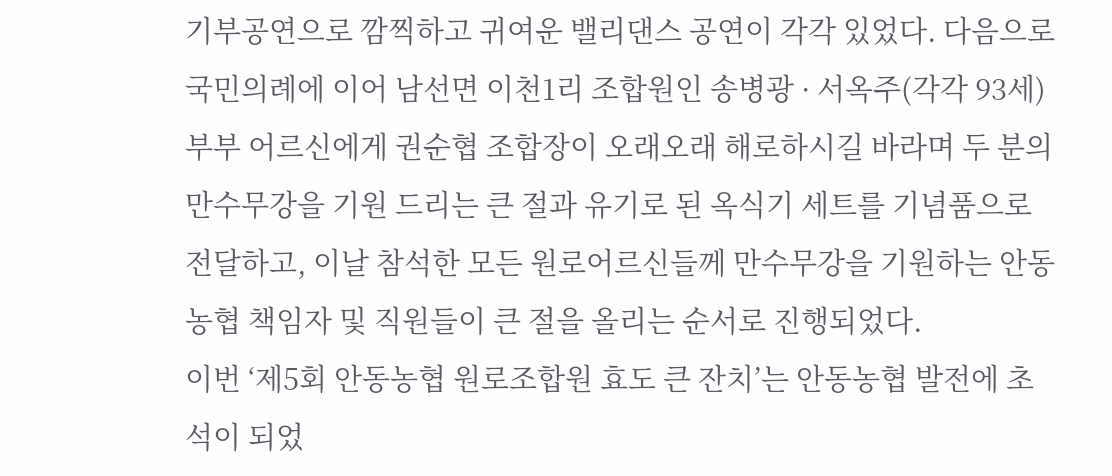기부공연으로 깜찍하고 귀여운 밸리댄스 공연이 각각 있었다. 다음으로 국민의례에 이어 남선면 이천1리 조합원인 송병광 · 서옥주(각각 93세) 부부 어르신에게 권순협 조합장이 오래오래 해로하시길 바라며 두 분의 만수무강을 기원 드리는 큰 절과 유기로 된 옥식기 세트를 기념품으로 전달하고, 이날 참석한 모든 원로어르신들께 만수무강을 기원하는 안동농협 책임자 및 직원들이 큰 절을 올리는 순서로 진행되었다.
이번 ‘제5회 안동농협 원로조합원 효도 큰 잔치’는 안동농협 발전에 초석이 되었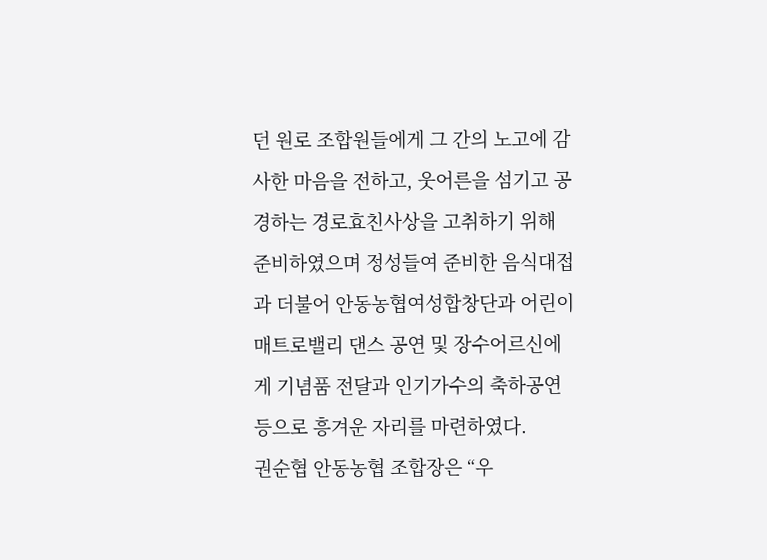던 원로 조합원들에게 그 간의 노고에 감사한 마음을 전하고, 웃어른을 섬기고 공경하는 경로효친사상을 고취하기 위해 준비하였으며 정성들여 준비한 음식대접과 더불어 안동농협여성합창단과 어린이 매트로밸리 댄스 공연 및 장수어르신에게 기념품 전달과 인기가수의 축하공연 등으로 흥겨운 자리를 마련하였다.
권순협 안동농협 조합장은 “우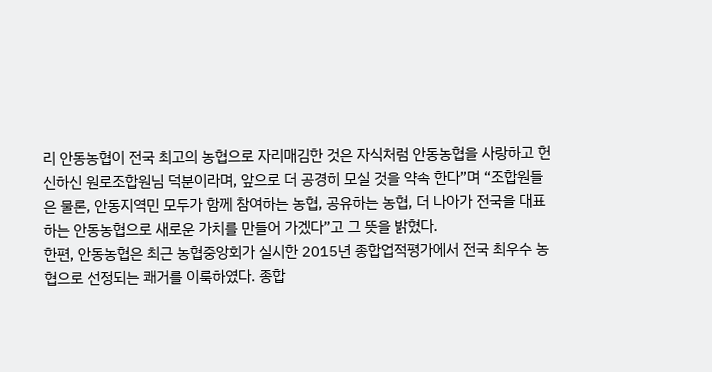리 안동농협이 전국 최고의 농협으로 자리매김한 것은 자식처럼 안동농협을 사랑하고 헌신하신 원로조합원님 덕분이라며, 앞으로 더 공경히 모실 것을 약속 한다”며 “조합원들은 물론, 안동지역민 모두가 함께 참여하는 농협, 공유하는 농협, 더 나아가 전국을 대표하는 안동농협으로 새로운 가치를 만들어 가겠다”고 그 뜻을 밝혔다.
한편, 안동농협은 최근 농협중앙회가 실시한 2015년 종합업적평가에서 전국 최우수 농협으로 선정되는 쾌거를 이룩하였다. 종합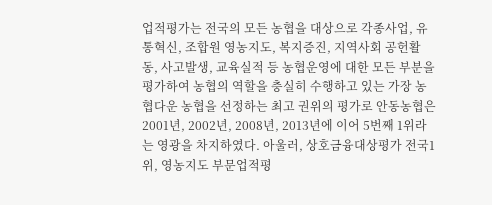업적평가는 전국의 모든 농협을 대상으로 각종사업, 유통혁신, 조합원 영농지도, 복지증진, 지역사회 공헌활동, 사고발생, 교육실적 등 농협운영에 대한 모든 부분을 평가하여 농협의 역할을 충실히 수행하고 있는 가장 농협다운 농협을 선정하는 최고 권위의 평가로 안동농협은 2001년, 2002년, 2008년, 2013년에 이어 5번째 1위라는 영광을 차지하였다. 아울러, 상호금융대상평가 전국1위, 영농지도 부문업적평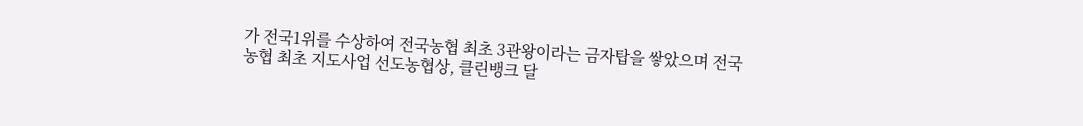가 전국1위를 수상하여 전국농협 최초 3관왕이라는 금자탑을 쌓았으며 전국농협 최초 지도사업 선도농협상, 클린뱅크 달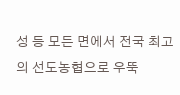성 등 모든 면에서 전국 최고의 선도농협으로 우뚝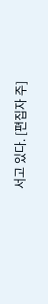서고 있다. [편집자 주]